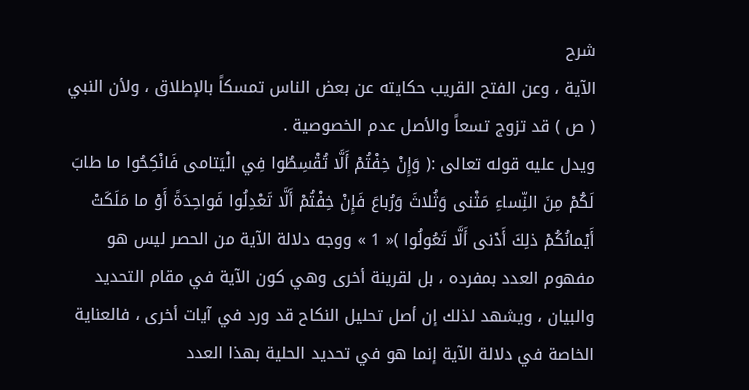شرح
الآية ، وعن الفتح القريب حكايته عن بعض الناس تمسكاً بالإطلاق ، ولأن النبي ( ص ) قد تزوج تسعاً والأصل عدم الخصوصية .
ويدل عليه قوله تعالى :( وَإِنْ خِفْتُمْ أَلَّا تُقْسِطُوا فِي الْيَتامى فَانْكِحُوا ما طابَ لَكُمْ مِنَ النِّساءِ مَثْنى وَثُلاثَ وَرُباعَ فَإِنْ خِفْتُمْ أَلَّا تَعْدِلُوا فَواحِدَةً أَوْ ما مَلَكَتْ أَيْمانُكُمْ ذلِكَ أَدْنى أَلَّا تَعُولُوا )« 1 » ووجه دلالة الآية من الحصر ليس هو مفهوم العدد بمفرده ، بل لقرينة أخرى وهي كون الآية في مقام التحديد والبيان ، ويشهد لذلك إن أصل تحليل النكاح قد ورد في آيات أخرى ، فالعناية الخاصة في دلالة الآية إنما هو في تحديد الحلية بهذا العدد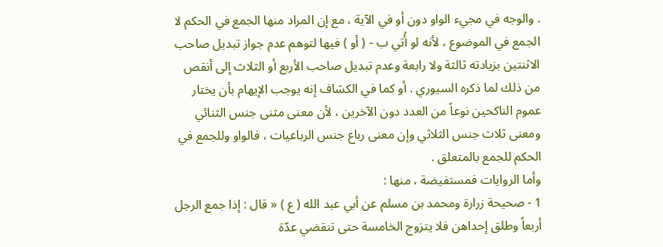. والوجه في مجيء الواو دون أو في الآية ، مع إن المراد منها الجمع في الحكم لا الجمع في الموضوع ، لأنه لو أُتي ب - ( أو ) فيها لتوهم عدم جواز تبديل صاحب الاثنتين بزيادته ثالثة ولا رابعة وعدم تبديل صاحب الأربع أو الثلاث إلى أنقص من ذلك لما ذكره السيوري . أو كما في الكشاف إنه يوجب الإيهام بأن يختار عموم الناكحين نوعاً من العدد دون الآخرين ، لأن معنى مثنى جنس الثنائي ومعنى ثلاث جنس الثلاثي وإن معنى رباع جنس الرباعيات ، فالواو وللجمع في الحكم للجمع بالمتعلق .
وأما الروايات فمستفيضة ، منها :
1 - صحيحة زرارة ومحمد بن مسلم عن أبي عبد الله ( ع ) « قال : إذا جمع الرجل أربعاً وطلق إحداهن فلا يتزوج الخامسة حتى تنقضي عدّة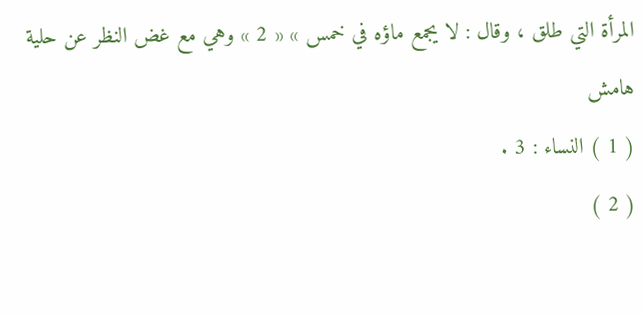المرأة التي طلق ، وقال : لا يجمع ماؤه في خمس » « 2 » وهي مع غض النظر عن حلية
هامش
( 1 ) النساء : 3 .
( 2 )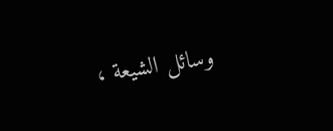وسائل الشيعة ،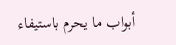أبواب ما يحرم باستيفاء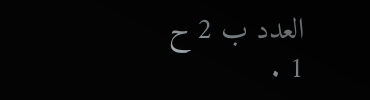العدد ب 2 ح 1 .